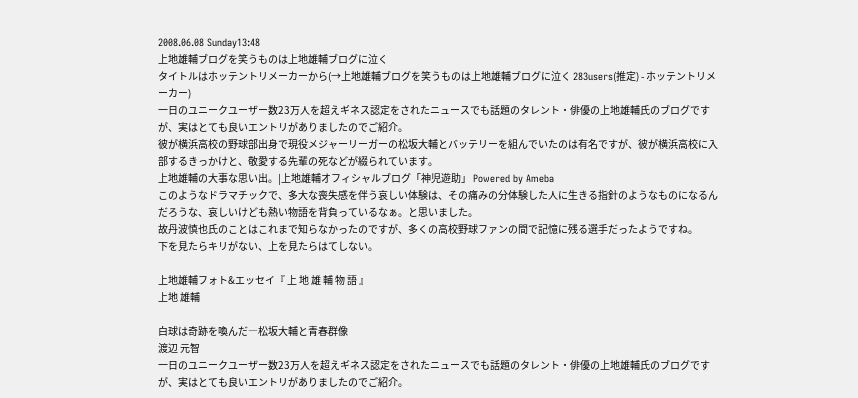2008.06.08 Sunday13:48
上地雄輔ブログを笑うものは上地雄輔ブログに泣く
タイトルはホッテントリメーカーから(→上地雄輔ブログを笑うものは上地雄輔ブログに泣く 283users(推定) - ホッテントリメーカー)
一日のユニークユーザー数23万人を超えギネス認定をされたニュースでも話題のタレント・俳優の上地雄輔氏のブログですが、実はとても良いエントリがありましたのでご紹介。
彼が横浜高校の野球部出身で現役メジャーリーガーの松坂大輔とバッテリーを組んでいたのは有名ですが、彼が横浜高校に入部するきっかけと、敬愛する先輩の死などが綴られています。
上地雄輔の大事な思い出。|上地雄輔オフィシャルブログ「神児遊助」 Powered by Ameba
このようなドラマチックで、多大な喪失感を伴う哀しい体験は、その痛みの分体験した人に生きる指針のようなものになるんだろうな、哀しいけども熱い物語を背負っているなぁ。と思いました。
故丹波慎也氏のことはこれまで知らなかったのですが、多くの高校野球ファンの間で記憶に残る選手だったようですね。
下を見たらキリがない、上を見たらはてしない。

上地雄輔フォト&エッセイ『 上 地 雄 輔 物 語 』
上地 雄輔

白球は奇跡を喚んだ―松坂大輔と青春群像
渡辺 元智
一日のユニークユーザー数23万人を超えギネス認定をされたニュースでも話題のタレント・俳優の上地雄輔氏のブログですが、実はとても良いエントリがありましたのでご紹介。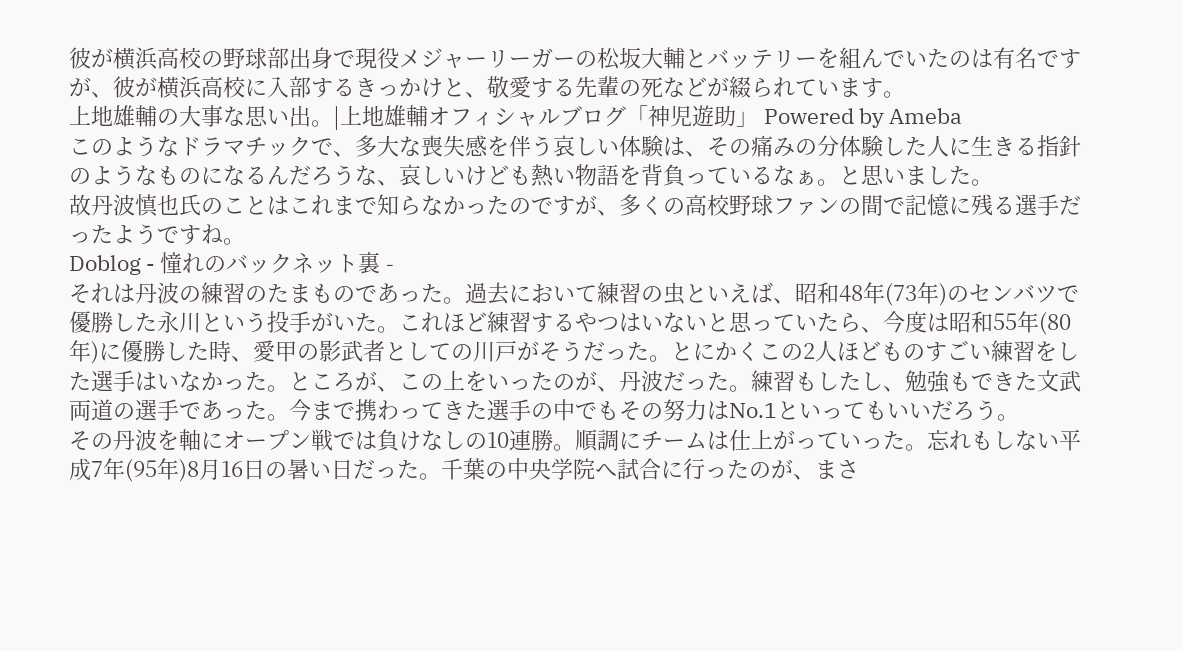彼が横浜高校の野球部出身で現役メジャーリーガーの松坂大輔とバッテリーを組んでいたのは有名ですが、彼が横浜高校に入部するきっかけと、敬愛する先輩の死などが綴られています。
上地雄輔の大事な思い出。|上地雄輔オフィシャルブログ「神児遊助」 Powered by Ameba
このようなドラマチックで、多大な喪失感を伴う哀しい体験は、その痛みの分体験した人に生きる指針のようなものになるんだろうな、哀しいけども熱い物語を背負っているなぁ。と思いました。
故丹波慎也氏のことはこれまで知らなかったのですが、多くの高校野球ファンの間で記憶に残る選手だったようですね。
Doblog - 憧れのバックネット裏 -
それは丹波の練習のたまものであった。過去において練習の虫といえば、昭和48年(73年)のセンバツで優勝した永川という投手がいた。これほど練習するやつはいないと思っていたら、今度は昭和55年(80年)に優勝した時、愛甲の影武者としての川戸がそうだった。とにかくこの2人ほどものすごい練習をした選手はいなかった。ところが、この上をいったのが、丹波だった。練習もしたし、勉強もできた文武両道の選手であった。今まで携わってきた選手の中でもその努力はNo.1といってもいいだろう。
その丹波を軸にオープン戦では負けなしの10連勝。順調にチームは仕上がっていった。忘れもしない平成7年(95年)8月16日の暑い日だった。千葉の中央学院へ試合に行ったのが、まさ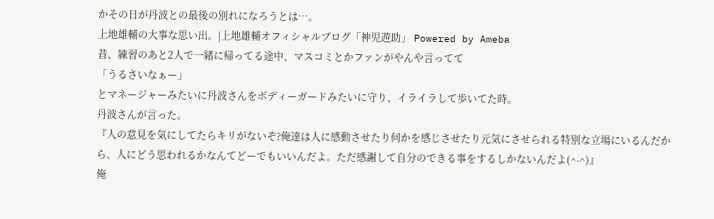かその日が丹波との最後の別れになろうとは…。
上地雄輔の大事な思い出。|上地雄輔オフィシャルブログ「神児遊助」 Powered by Ameba
昔、練習のあと2人で一緒に帰ってる途中、マスコミとかファンがやんや言ってて
「うるさいなぁー」
とマネージャーみたいに丹波さんをボディーガードみたいに守り、イライラして歩いてた時。
丹波さんが言った。
『人の意見を気にしてたらキリがないぞ?俺達は人に感動させたり何かを感じさせたり元気にさせられる特別な立場にいるんだから、人にどう思われるかなんてどーでもいいんだよ。ただ感謝して自分のできる事をするしかないんだよ(^-^)』
俺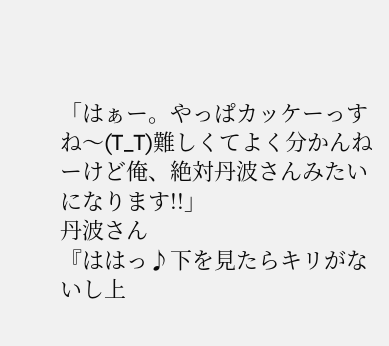「はぁー。やっぱカッケーっすね〜(T_T)難しくてよく分かんねーけど俺、絶対丹波さんみたいになります!!」
丹波さん
『ははっ♪下を見たらキリがないし上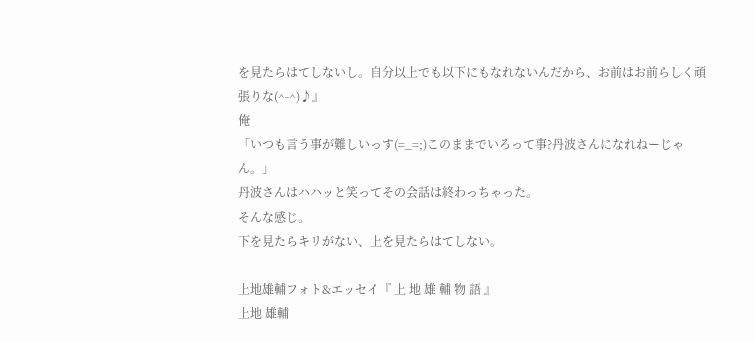を見たらはてしないし。自分以上でも以下にもなれないんだから、お前はお前らしく頑張りな(^-^)♪』
俺
「いつも言う事が難しいっす(=_=;)このままでいろって事?丹波さんになれねーじゃん。」
丹波さんはハハッと笑ってその会話は終わっちゃった。
そんな感じ。
下を見たらキリがない、上を見たらはてしない。

上地雄輔フォト&エッセイ『 上 地 雄 輔 物 語 』
上地 雄輔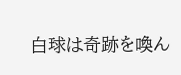白球は奇跡を喚ん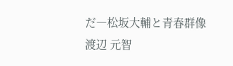だ―松坂大輔と青春群像
渡辺 元智